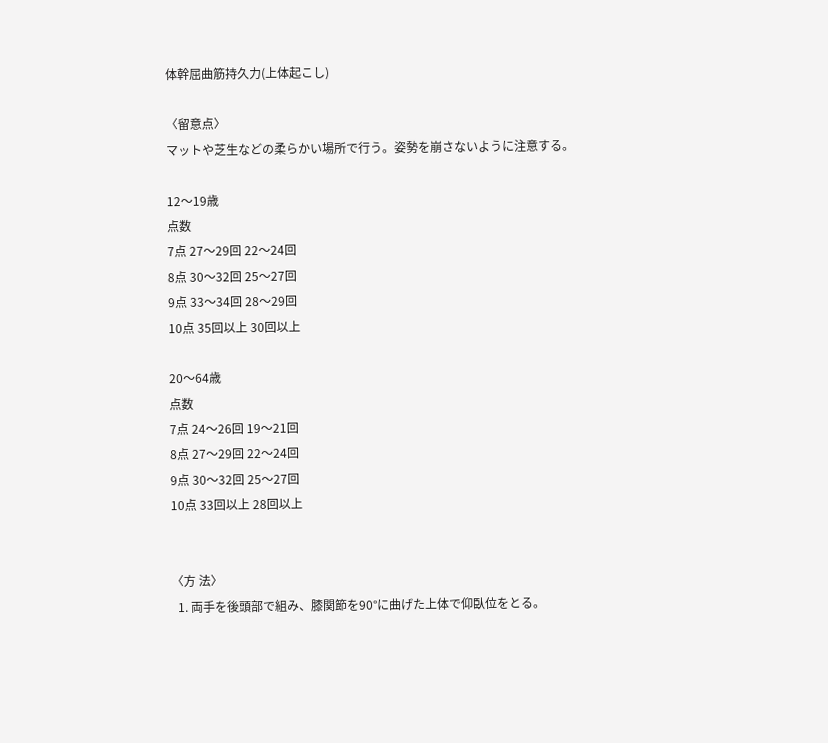体幹屈曲筋持久力(上体起こし)

〈留意点〉
マットや芝生などの柔らかい場所で行う。姿勢を崩さないように注意する。

12〜19歳
点数
7点 27〜29回 22〜24回
8点 30〜32回 25〜27回
9点 33〜34回 28〜29回
10点 35回以上 30回以上

20〜64歳
点数
7点 24〜26回 19〜21回
8点 27〜29回 22〜24回
9点 30〜32回 25〜27回
10点 33回以上 28回以上


〈方 法〉
  1. 両手を後頭部で組み、膝関節を90°に曲げた上体で仰臥位をとる。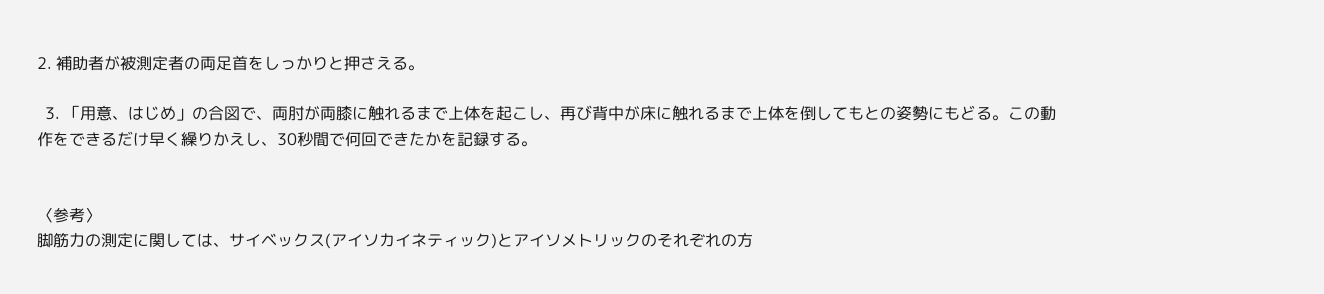2. 補助者が被測定者の両足首をしっかりと押さえる。

  3. 「用意、はじめ」の合図で、両肘が両膝に触れるまで上体を起こし、再び背中が床に触れるまで上体を倒してもとの姿勢にもどる。この動作をできるだけ早く繰りかえし、30秒間で何回できたかを記録する。


〈参考〉
脚筋力の測定に関しては、サイベックス(アイソカイネティック)とアイソメトリックのそれぞれの方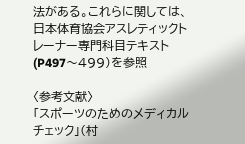法がある。これらに関しては、日本体育協会アスレティックトレーナー専門科目テキスト(P497〜499)を参照

〈参考文献〉
「スポーツのためのメディカルチェック」(村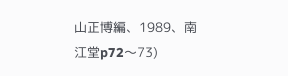山正博編、1989、南江堂p72〜73)